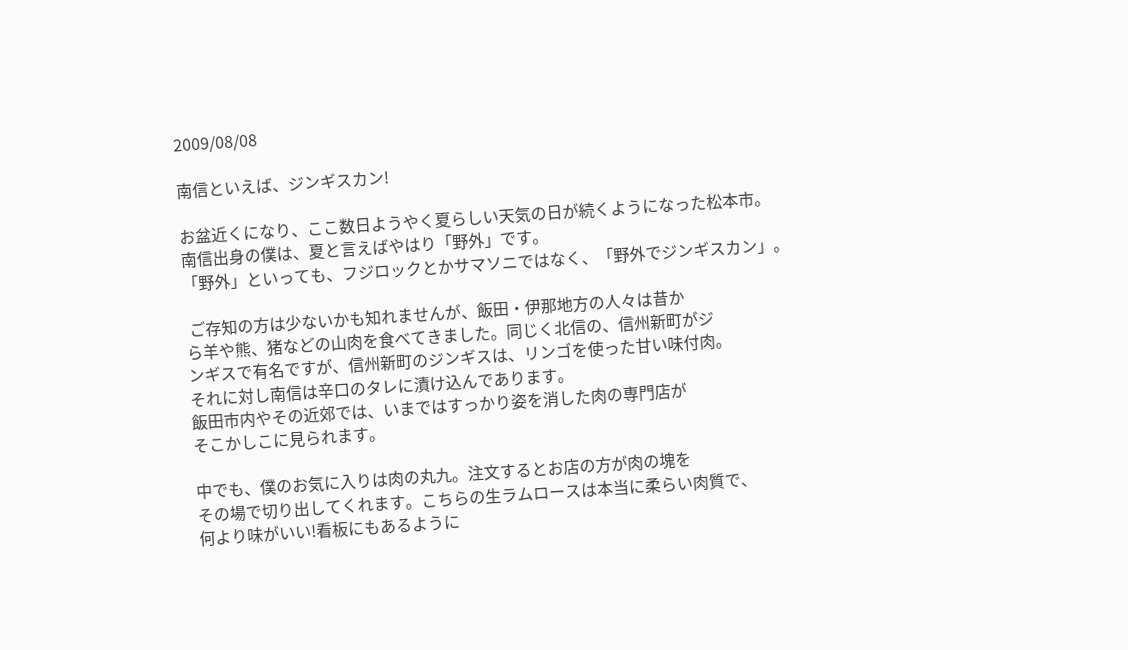2009/08/08

南信といえば、ジンギスカン!

お盆近くになり、ここ数日ようやく夏らしい天気の日が続くようになった松本市。
南信出身の僕は、夏と言えばやはり「野外」です。
「野外」といっても、フジロックとかサマソニではなく、「野外でジンギスカン」。

 ご存知の方は少ないかも知れませんが、飯田・伊那地方の人々は昔か
ら羊や熊、猪などの山肉を食べてきました。同じく北信の、信州新町がジ
ンギスで有名ですが、信州新町のジンギスは、リンゴを使った甘い味付肉。
それに対し南信は辛口のタレに漬け込んであります。
飯田市内やその近郊では、いまではすっかり姿を消した肉の専門店が
そこかしこに見られます。

中でも、僕のお気に入りは肉の丸九。注文するとお店の方が肉の塊を
その場で切り出してくれます。こちらの生ラムロースは本当に柔らい肉質で、
何より味がいい!看板にもあるように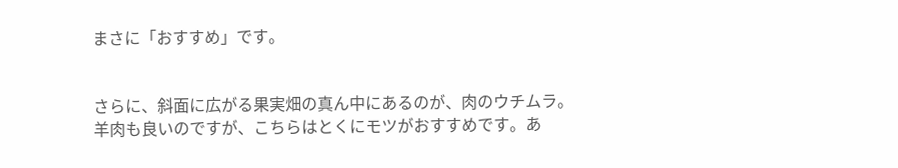まさに「おすすめ」です。


さらに、斜面に広がる果実畑の真ん中にあるのが、肉のウチムラ。
羊肉も良いのですが、こちらはとくにモツがおすすめです。あ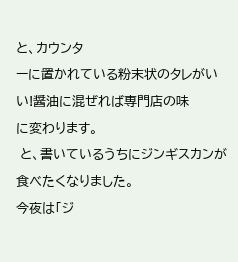と、カウンタ
ーに置かれている粉末状のタレがいい!醤油に混ぜれば専門店の味
に変わります。
 と、書いているうちにジンギスカンが食べたくなりました。
今夜は「ジ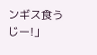ンギス食うじー!」